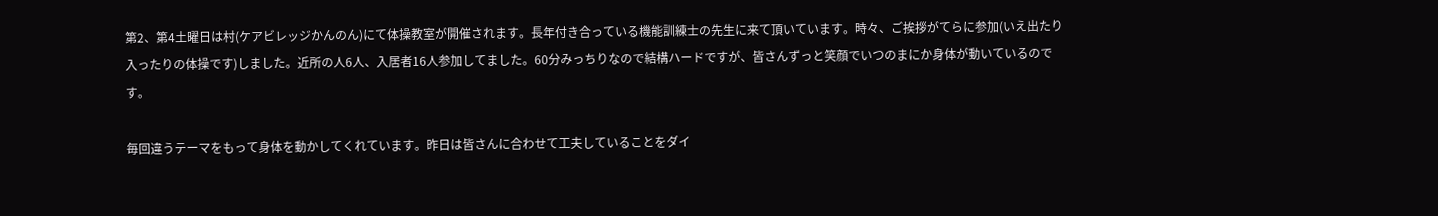第2、第4土曜日は村(ケアビレッジかんのん)にて体操教室が開催されます。長年付き合っている機能訓練士の先生に来て頂いています。時々、ご挨拶がてらに参加(いえ出たり入ったりの体操です)しました。近所の人6人、入居者16人参加してました。60分みっちりなので結構ハードですが、皆さんずっと笑顔でいつのまにか身体が動いているのです。

毎回違うテーマをもって身体を動かしてくれています。昨日は皆さんに合わせて工夫していることをダイ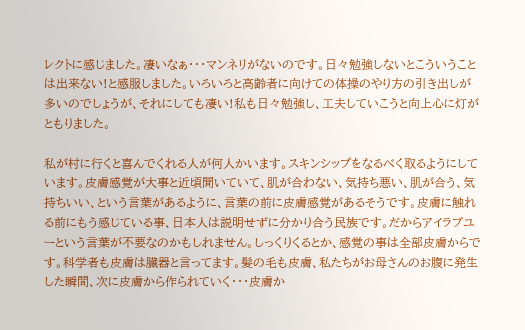レクトに感じました。凄いなぁ・・・マンネリがないのです。日々勉強しないとこういうことは出来ない!と感服しました。いろいろと高齢者に向けての体操のやり方の引き出しが多いのでしょうが、それにしても凄い!私も日々勉強し、工夫していこうと向上心に灯がともりました。

私が村に行くと喜んでくれる人が何人かいます。スキンシップをなるべく取るようにしています。皮膚感覚が大事と近頃聞いていて、肌が合わない、気持ち悪い、肌が合う、気持ちいい、という言葉があるように、言葉の前に皮膚感覚があるそうです。皮膚に触れる前にもう感じている事、日本人は説明せずに分かり合う民族です。だからアイラブユーという言葉が不要なのかもしれません。しっくりくるとか、感覚の事は全部皮膚からです。科学者も皮膚は臓器と言ってます。髪の毛も皮膚、私たちがお母さんのお腹に発生した瞬間、次に皮膚から作られていく・・・皮膚か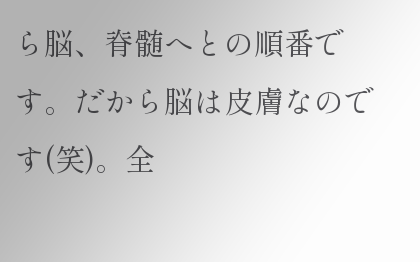ら脳、脊髄へとの順番です。だから脳は皮膚なのです(笑)。全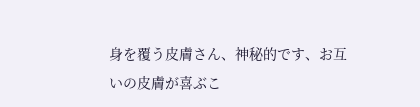身を覆う皮膚さん、神秘的です、お互いの皮膚が喜ぶこ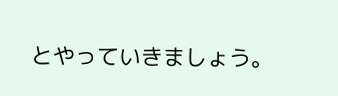とやっていきましょう。